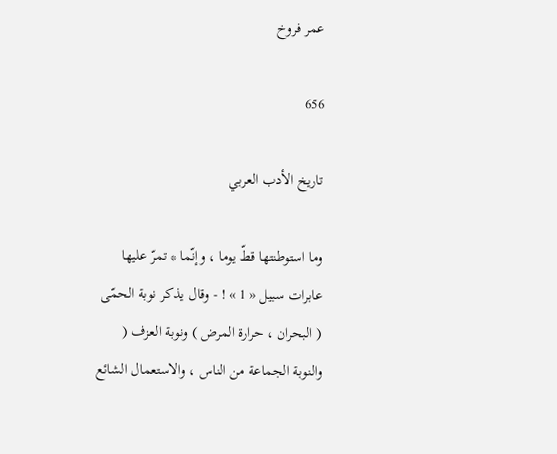عمر فروخ

656

تاريخ الأدب العربي

وما استوطنتها قطّ يوما ، وإنّما * تمرّ عليها عابرات سبيل « 1 » ! - وقال يذكر نوبة الحمّى ( البحران ، حرارة المرض ) ونوبة العزف ( والنوبة الجماعة من الناس ، والاستعمال الشائع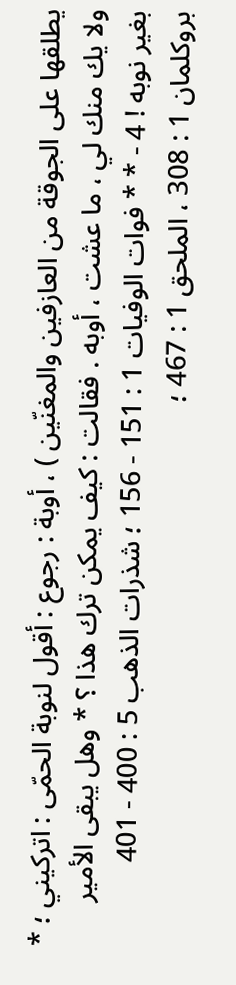يطلقها على الجوقة من العازفين والمغنّين ) ، أوبة : رجوع : أقول لنوبة الحمّى : اتركيني ؛ * ولا يك منك لي ، ما عشت ، أوبه . فقالت : كيف يمكن ترك هذا ؟ * وهل يبقى الأمير بغير نوبه ! 4 - * * فوات الوفيات 1 : 151 - 156 ؛ شذرات الذهب 5 : 400 - 401 بروكلمان 1 : 308 ، الملحق 1 : 467 ؛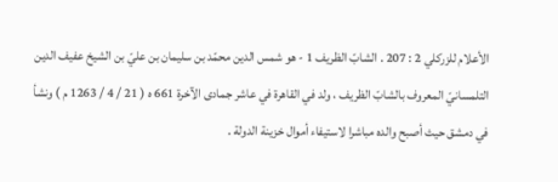الأعلام للزركلي 2 : 207 . الشابّ الظريف 1 - هو شمس الدين محمّد بن سليمان بن عليّ بن الشيخ عفيف الدين التلمسانيّ المعروف بالشابّ الظريف ، ولد في القاهرة في عاشر جمادى الآخرة 661 ه ( 21 / 4 / 1263 م ) ونشأ في دمشق حيث أصبح والده مباشرا لاستيفاء أموال خزينة الدولة .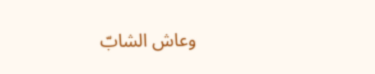وعاش الشابّ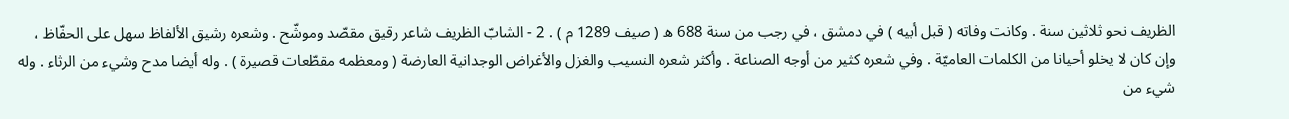الظريف نحو ثلاثين سنة . وكانت وفاته ( قبل أبيه ) في دمشق ، في رجب من سنة 688 ه ( صيف 1289 م ) . 2 - الشابّ الظريف شاعر رقيق مقصّد وموشّح . وشعره رشيق الألفاظ سهل على الحفّاظ ، وإن كان لا يخلو أحيانا من الكلمات العاميّة . وفي شعره كثير من أوجه الصناعة . وأكثر شعره النسيب والغزل والأغراض الوجدانية العارضة ( ومعظمه مقطّعات قصيرة ) . وله أيضا مدح وشيء من الرثاء . وله شيء من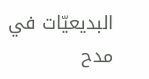البديعيّات في مدح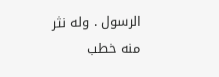الرسول . وله نثر منه خطب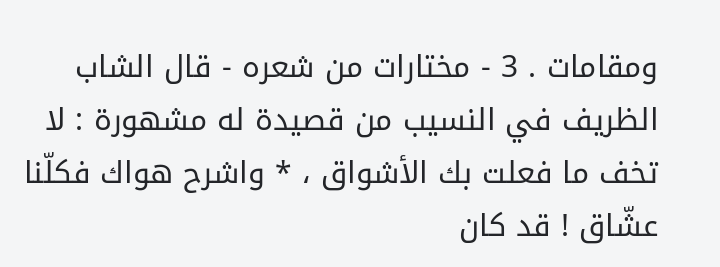ومقامات . 3 - مختارات من شعره - قال الشاب الظريف في النسيب من قصيدة له مشهورة : لا تخف ما فعلت بك الأشواق ، * واشرح هواك فكلّنا عشّاق ! قد كان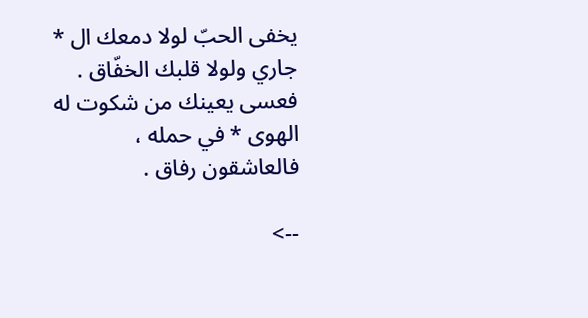يخفى الحبّ لولا دمعك ال * جاري ولولا قلبك الخفّاق . فعسى يعينك من شكوت له الهوى * في حمله ، فالعاشقون رفاق .

-->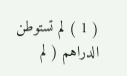( 1 ) لم تستوطن الدراهم ( لم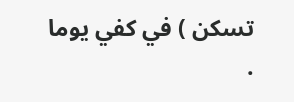تسكن ) في كفي يوما .